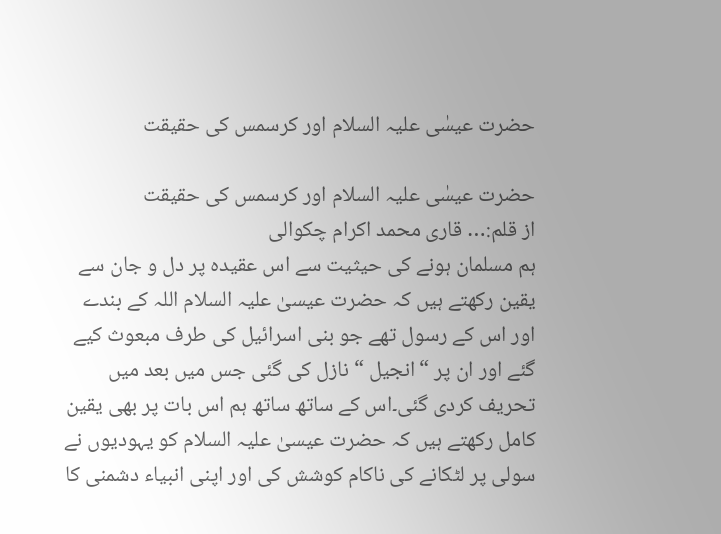حضرت عیسٰی علیہ السلام اور کرسمس کی حقیقت

حضرت عیسٰی علیہ السلام اور کرسمس کی حقیقت
از قلم:… قاری محمد اکرام چکوالی
ہم مسلمان ہونے کی حیثیت سے اس عقیدہ پر دل و جان سے یقین رکھتے ہیں کہ حضرت عیسیٰ علیہ السلام اللہ کے بندے اور اس کے رسول تھے جو بنی اسرائیل کی طرف مبعوث کیے گئے اور ان پر “انجیل “ نازل کی گئی جس میں بعد میں تحریف کردی گئی۔اس کے ساتھ ساتھ ہم اس بات پر بھی یقین کامل رکھتے ہیں کہ حضرت عیسیٰ علیہ السلام کو یہودیوں نے سولی پر لٹکانے کی ناکام کوشش کی اور اپنی انبیاء دشمنی کا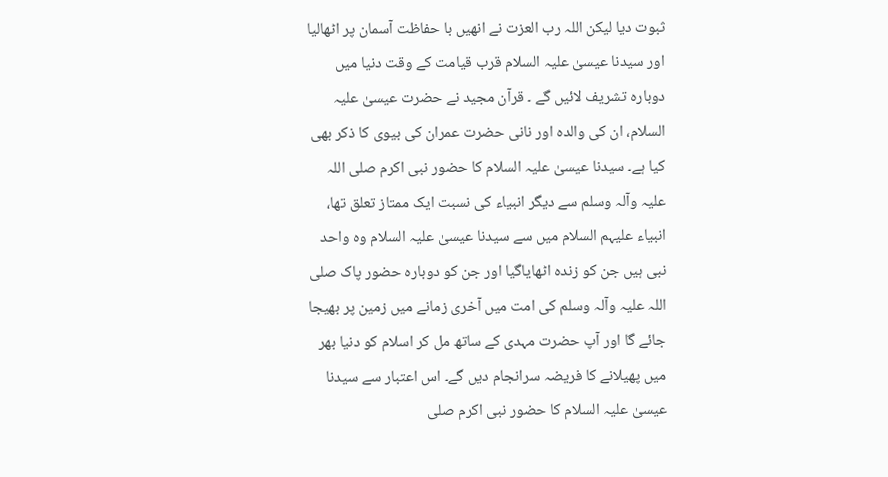ثبوت دیا لیکن اللہ رب العزت نے انھیں با حفاظت آسمان پر اٹھالیا اور سیدنا عیسیٰ علیہ السلام قرب قیامت کے وقت دنیا میں دوبارہ تشریف لائیں گے ۔ قرآن مجید نے حضرت عیسیٰ علیہ السلام، ان کی والدہ اور نانی حضرت عمران کی بیوی کا ذکر بھی کیا ہے۔ سیدنا عیسیٰ علیہ السلام کا حضور نبی اکرم صلی اللہ علیہ وآلہ وسلم سے دیگر انبیاء کی نسبت ایک ممتاز تعلق تھا، انبیاء علیہم السلام میں سے سیدنا عیسیٰ علیہ السلام وہ واحد نبی ہیں جن کو زندہ اٹھایاگیا اور جن کو دوبارہ حضور پاک صلی اللہ علیہ وآلہ وسلم کی امت میں آخری زمانے میں زمین پر بھیجا جائے گا اور آپ حضرت مہدی کے ساتھ مل کر اسلام کو دنیا بھر میں پھیلانے کا فریضہ سرانجام دیں گے۔ اس اعتبار سے سیدنا عیسیٰ علیہ السلام کا حضور نبی اکرم صلی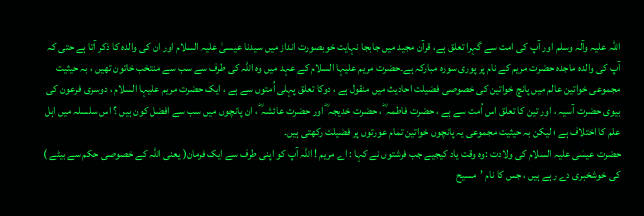اللہ علیہ وآلہ وسلم اور آپ کی امت سے گہرا تعلق ہے، قرآن مجید میں جابجا نہایت خوبصورت انداز میں سیدنا عیسیٰ علیہ السلام اور ان کی والدہ کا ذکر آتا ہے حتی کہ آپ کی والدہ ماجدہ حضرت مریم کے نام پر پوری سورہ مبارکہ ہے۔حضرت مریم علیہا السلام کے عہد میں وہ اللہ کی طرف سے سب سے منتخب خاتون تھیں ، بہ حیثیت مجموعی خواتین عالم میں پانچ خواتین کی خصوصی فضیلت احادیث میں منقول ہے ، دوکا تعلق پہلی اُمتوں سے ہے ، ایک حضرت مریم علیہا السلام ، دوسری فرعون کی بیوی حضرت آسیہ ، اور تین کا تعلق اس اُمت سے ہے ، حضرت فاطمہ ؓ ، حضرت خدیجہ ؓ اور حضرت عائشہ ؓ ، ان پانچوں میں سب سے افضل کون ہیں ؟ اس سلسلہ میں اہل علم کا اختلاف ہے ؛ لیکن بہ حیثیت مجموعی یہ پانچوں خواتین تمام عورتوں پر فضیلت رکھتی ہیں۔
حضرت عیسٰی علیہ السلام کی ولادت :وہ وقت یاد کیجیے جب فرشتوں نے کہا : اے مریم ! اللہ آپ کو اپنی طرف سے ایک فرمان( یعنی اللہ کے خصوصی حکم سے بیٹے ) کی خوشخبری دے رہے ہیں ، جس کا نام ’مسیح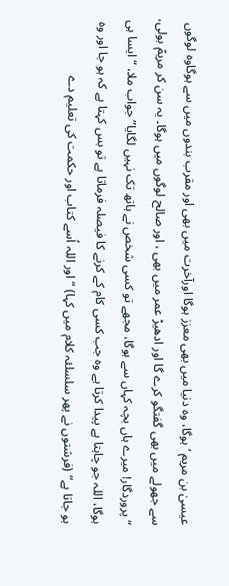عیسیٰ بن مریم ‘ ہوگا، وہ دنیا میں بھی معزز ہوگا اورآخرت میں بھی اور مقرب بندوں میں سے ہوگاوہ لوگوں سے جھولے میں بھی گفتگو کرے گا اور ادھیڑ عمر میں بھی ، اور صالح لوگوں میں ہوگا۔ یہ سن کر مریمؑ بولی، “پروردگار! میرے ہاں بچہ کہاں سے ہوگا، مجھے تو کسی شخص نے ہاتھ تک نہیں لگایا” جواب ملا، “ایسا ہی ہوگا، اللہ جو چاہتا ہے پیدا کرتا ہے وہ جب کسی کام کے کرنے کا فیصلہ فرماتا ہے تو بس کہتا ہے کہ ہو جا اور وہ ہو جاتا ہے” (فرشتوں نے پھر سلسلئہ کلام میں کہا) “اور اللہ اُسے کتاب اور حکمت کی تعلیم دے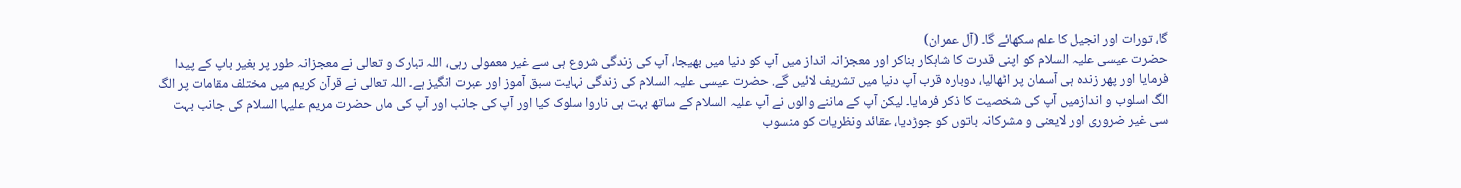گا، تورات اور انجیل کا علم سکھائے گا۔ (آل عمران)
حضرت عیسی علیہ السلام کو اپنی قدرت کا شاہکار بناکر اور معجزانہ انداز میں آپ کو دنیا میں بھیجا، آپ کی زندگی شروع ہی سے غیر معمولی رہی، اللہ تبارک و تعالی نے معجزانہ طور پر بغیر باپ کے پیدا فرمایا اور پھر زندہ ہی آسمان پر اٹھالیا، دوبارہ قرب آپ دنیا میں تشریف لائیں گے. حضرت عیسی علیہ السلام کی زندگی نہایت سبق آموز اور عبرت انگیز ہے۔ اللہ تعالی نے قرآن کریم میں مختلف مقامات پر الگ الگ اسلوب و اندازمیں آپ کی شخصیت کا ذکر فرمایا۔ لیکن آپ کے ماننے والوں نے آپ علیہ السلام کے ساتھ بہت ہی ناروا سلوک کیا اور آپ کی جانب اور آپ کی ماں حضرت مریم علیہا السلام کی جانب بہت سی غیر ضروری اور لایعنی و مشرکانہ باتوں کو جوڑدیا، عقائد ونظریات کو منسوب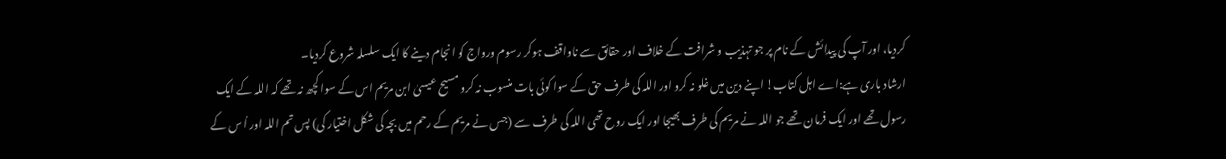کردیا، اور آپ کی پیدائش کے نام پر جو تہذیب و شرافت کے خلاف اور حقائق سے ناواقف ہوکر رسوم ورواج کو انجام دینے کا ایک سلسلہ شروع کردیا۔
ارشاد باری ہے:اے اہل کتاب! اپنے دین میں غلو نہ کرو اور اللہ کی طرف حق کے سوا کوئی بات منسوب نہ کرو مسیح عیسیٰ ابن مریم اس کے سوا کچھ نہ تھے کہ اللہ کے ایک رسول تھے اور ایک فرمان تھے جو اللہ نے مریم کی طرف بھیجا اور ایک روح تھی اللہ کی طرف سے (جس نے مریم کے رحم میں بچہ کی شکل اختیار کی) پس تم اللہ اور اُ س کے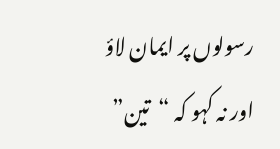رسولوں پر ایمان لاؤ اور نہ کہو کہ “تین”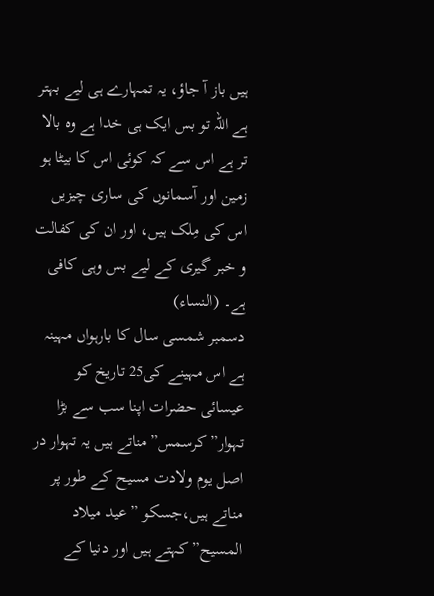ہیں باز آ جاؤ، یہ تمہارے ہی لیے بہتر ہے اللہ تو بس ایک ہی خدا ہے وہ بالا تر ہے اس سے کہ کوئی اس کا بیٹا ہو زمین اور آسمانوں کی ساری چیزیں اس کی مِلک ہیں، اور ان کی کفالت و خبر گیری کے لیے بس وہی کافی ہے۔ (النساء)
دسمبر شمسی سال کا بارہواں مہینہ ہے اس مہینے کی25 تاریخ کو عیسائی حضرات اپنا سب سے بڑا تہوار”کرسمس”مناتے ہیں یہ تہوار در اصل یوم ولادت مسیح کے طور پر مناتے ہیں،جسکو ” عید میلاد المسیح”کہتے ہیں اور دنیا کے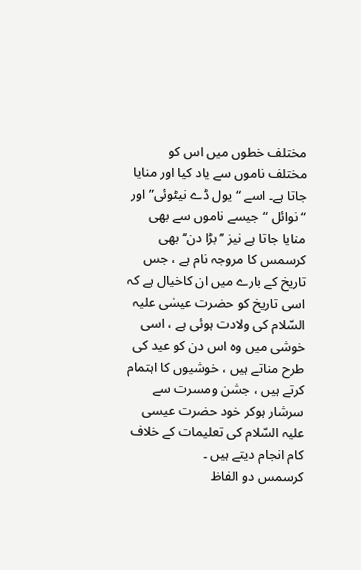مختلف خطوں میں اس کو مختلف ناموں سے یاد کیا اور منایا جاتا ہے۔ اسے “یول ڈے نیٹوئی” اور “نوائل “جیسے ناموں سے بھی منایا جاتا ہے نیز ’’بڑا دن‘‘ بھی کرسمس کا مروجہ نام ہے ، جس تاریخ کے بارے میں ان کاخیال ہے کہ اسی تاریخ کو حضرت عیسٰی علیہ السّلام کی ولادت ہوئی ہے ، اسی خوشی میں وہ اس دن کو عید کی طرح مناتے ہیں ، خوشیوں کا اہتمام کرتے ہیں ، جشن ومسرت سے سرشار ہوکر خود حضرت عیسی علیہ السّلام کی تعلیمات کے خلاف کام انجام دیتے ہیں ۔
کرسمس دو الفاظ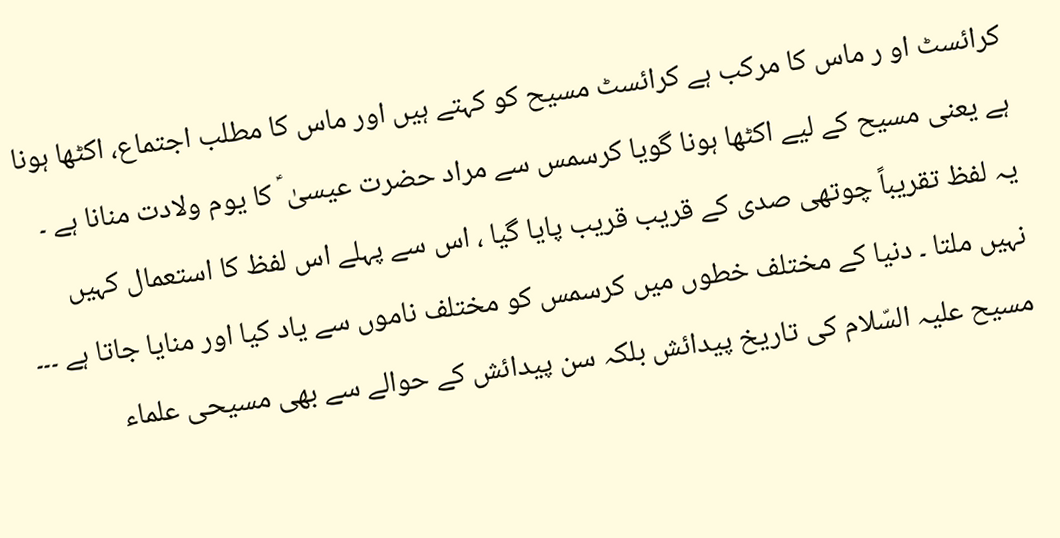کرائسٹ او ر ماس کا مرکب ہے کرائسٹ مسیح کو کہتے ہیں اور ماس کا مطلب اجتماع، اکٹھا ہونا ہے یعنی مسیح کے لیے اکٹھا ہونا گویا کرسمس سے مراد حضرت عیسیٰ ؑ کا یوم ولادت منانا ہے ۔ یہ لفظ تقریباً چوتھی صدی کے قریب قریب پایا گیا ، اس سے پہلے اس لفظ کا استعمال کہیں نہیں ملتا ۔ دنیا کے مختلف خطوں میں کرسمس کو مختلف ناموں سے یاد کیا اور منایا جاتا ہے ۔۔۔ مسیح علیہ السّلام کی تاریخ پیدائش بلکہ سن پیدائش کے حوالے سے بھی مسیحی علماء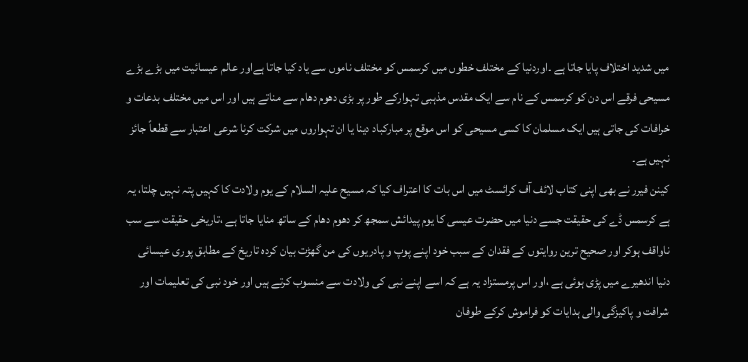میں شدید اختلاف پایا جاتا ہے ۔اوردنیا کے مختلف خطوں میں کرسمس کو مختلف ناموں سے یاد کیا جاتا ہےاور عالم عیسائیت میں بڑے بڑے مسیحی فرقے اس دن کو کرسمس کے نام سے ایک مقدس مذہبی تہوارکے طور پر بڑی دھوم دھام سے مناتے ہیں اور اس میں مختلف بدعات و خرافات کی جاتی ہیں ایک مسلمان کا کسی مسیحی کو اس موقع پر مبارکباد دینا یا ان تہواروں میں شرکت کرنا شرعی اعتبار سے قطعاً جائز نہیں ہے۔
کینن فیرر نے بھی اپنی کتاب لائف آف کرائسٹ میں اس بات کا اعتراف کیا کہ مسیح علیہ السلام کے یوم ولادت کا کہیں پتہ نہیں چلتا، یہ ہے کرسمس ڈے کی حقیقت جسے دنیا میں حضرت عیسی کا یوم پیدائش سمجھ کر دھوم دھام کے ساتھ منایا جاتا ہے ،تاریخی حقیقت سے سب ناواقف ہوکر اور صحیح ترین روایتوں کے فقدان کے سبب خود اپنے پوپ و پادریوں کی من گھڑت بیان کردہ تاریخ کے مطابق پوری عیسائی دنیا اندھیرے میں پڑی ہوئی ہے ،اور اس پرمستزاد یہ ہے کہ اسے اپنے نبی کی ولادت سے منسوب کرتے ہیں اور خود نبی کی تعلیمات اور شرافت و پاکیزگی والی ہدایات کو فراموش کرکے طوفان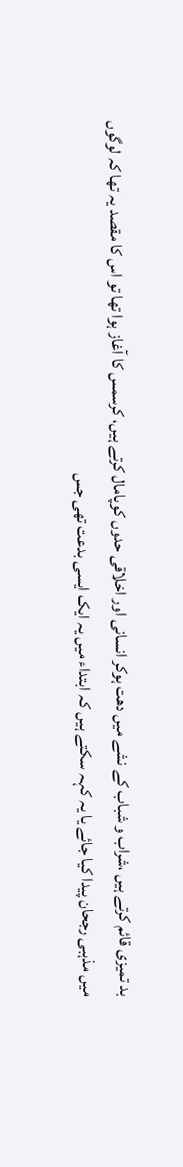بد تمیزی قائم کرتے ہیں ،شراب و شباب کے نشے میں دھت ہوکر انسانی اور اخلاقی حدوں کوپامال کرتے ہیں، کرسمس کا آغاز ہوا تھا تو اس کا مقصد یہ تھا کہ لوگوں میں مذہبی رجحان پیدا کیا جائے یا یہ کہہ سکتے ہیں کہ ابتداء میں یہ ایک ایسی بدعت تھی جس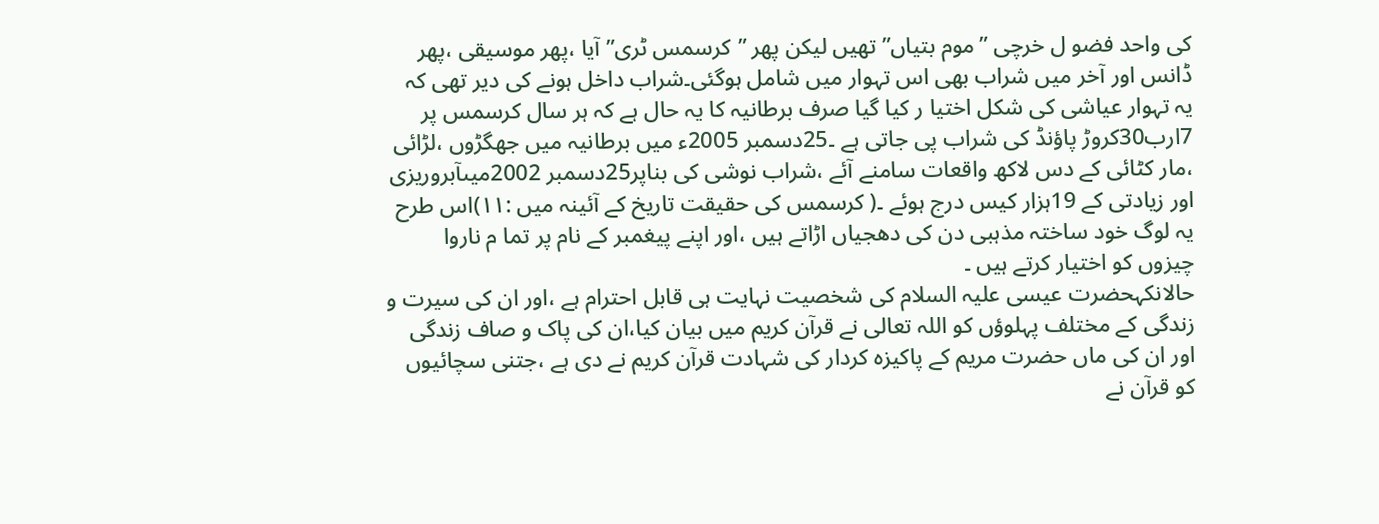کی واحد فضو ل خرچی ”موم بتیاں” تھیں لیکن پھر ”کرسمس ٹری” آیا ،پھر موسیقی ،پھر ڈانس اور آخر میں شراب بھی اس تہوار میں شامل ہوگئی۔شراب داخل ہونے کی دیر تھی کہ یہ تہوار عیاشی کی شکل اختیا ر کیا گیا صرف برطانیہ کا یہ حال ہے کہ ہر سال کرسمس پر 7ارب30کروڑ پاؤنڈ کی شراب پی جاتی ہے ۔25دسمبر 2005ء میں برطانیہ میں جھگڑوں ،لڑائی ،مار کٹائی کے دس لاکھ واقعات سامنے آئے ،شراب نوشی کی بناپر25دسمبر 2002میںآبروریزی اور زیادتی کے 19ہزار کیس درج ہوئے ۔( کرسمس کی حقیقت تاریخ کے آئینہ میں :۱۱)اس طرح یہ لوگ خود ساختہ مذہبی دن کی دھجیاں اڑاتے ہیں ،اور اپنے پیغمبر کے نام پر تما م ناروا چیزوں کو اختیار کرتے ہیں ۔
حالانکہحضرت عیسی علیہ السلام کی شخصیت نہایت ہی قابل احترام ہے ،اور ان کی سیرت و زندگی کے مختلف پہلوؤں کو اللہ تعالی نے قرآن کریم میں بیان کیا،ان کی پاک و صاف زندگی اور ان کی ماں حضرت مریم کے پاکیزہ کردار کی شہادت قرآن کریم نے دی ہے ،جتنی سچائیوں کو قرآن نے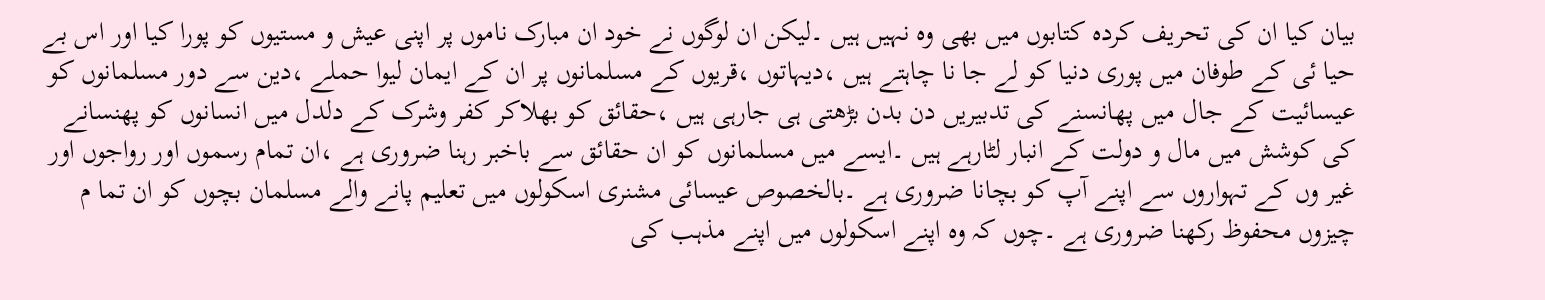بیان کیا ان کی تحریف کردہ کتابوں میں بھی وہ نہیں ہیں ۔لیکن ان لوگوں نے خود ان مبارک ناموں پر اپنی عیش و مستیوں کو پورا کیا اور اس بے حیا ئی کے طوفان میں پوری دنیا کو لے جا نا چاہتے ہیں ،دیہاتوں ،قریوں کے مسلمانوں پر ان کے ایمان لیوا حملے ،دین سے دور مسلمانوں کو عیسائیت کے جال میں پھانسنے کی تدبیریں دن بدن بڑھتی ہی جارہی ہیں ،حقائق کو بھلاکر کفر وشرک کے دلدل میں انسانوں کو پھنسانے کی کوشش میں مال و دولت کے انبار لٹارہے ہیں ۔ایسے میں مسلمانوں کو ان حقائق سے باخبر رہنا ضروری ہے ،ان تمام رسموں اور رواجوں اور غیر وں کے تہواروں سے اپنے آپ کو بچانا ضروری ہے ۔بالخصوص عیسائی مشنری اسکولوں میں تعلیم پانے والے مسلمان بچوں کو ان تما م چیزوں محفوظ رکھنا ضروری ہے ۔چوں کہ وہ اپنے اسکولوں میں اپنے مذہب کی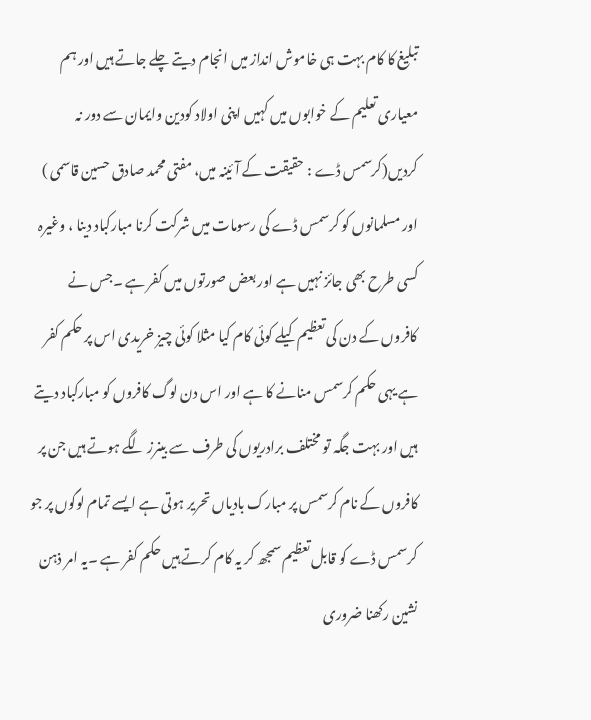تبلیغ کا کام بہت ہی خاموش انداز میں انجام دیتے چلے جاتے ہیں اور ہم معیاری تعلیم کے خوابوں میں کہیں اپنی اولاد کودین وایمان سے دور نہ کردیں(کرسمس ڈے : حقیقت کے آئینہ میں، مفتی محمد صادق حسین قاسمی )
اور مسلمانوں کو کرسمس ڈے کی رسومات میں شرکت کرنا مبارکباد دینا ، وغیرہ کسی طرح بھی جائز نہیں ہے اور بعض صورتوں میں کفر ہے ۔جس نے کافروں کے دن کی تعظیم کیلے کوئی کام کیا مثلا کوئی چیز خریدی اس پر حکم کفر ہے یہی حکم کرسمس منانے کا ہے اور اس دن لوگ کافروں کو مبارکباد دیتے ہیں اور بہت جگہ تو مختلف برادریوں کی طرف سے بینرز لگے ہوتے ہیں جن پر کافروں کے نام کرسمس پر مبارک بادیاں تحریر ہوتی ہے ایسے تمام لوگوں پر جو کرسمس ڈے کو قابل تعظیم سمجھ کر یہ کام کرتے ہیں حکم کفر ہے ۔یہ امر ذہن نشین رکھنا ضروری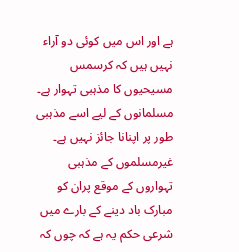ہے اور اس میں کوئی دو آراء نہیں ہیں کہ کرسمس مسیحیوں کا مذہبی تہوار ہے۔ مسلمانوں کے لیے اسے مذہبی طور پر اپنانا جائز نہیں ہے۔ غیرمسلموں کے مذہبی تہواروں کے موقع پران کو مبارک باد دینے کے بارے میں شرعی حکم یہ ہے کہ چوں کہ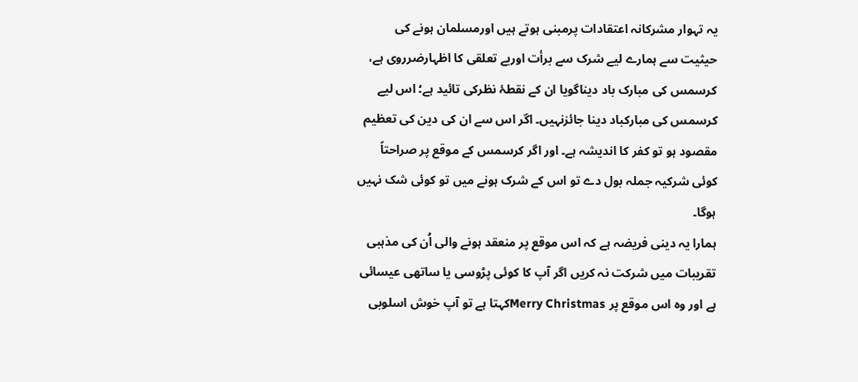یہ تہوار مشرکانہ اعتقادات پرمبنی ہوتے ہیں اورمسلمان ہونے کی حیثیت سے ہمارے لیے شرک سے برأت اوربے تعلقی کا اظہارضرروی ہے، کرسمس کی مبارک باد دیناگویا ان کے نقطۂ نظرکی تائید ہے؛ اس لیے کرسمس کی مبارکباد دینا جائزنہیں۔ اگر اس سے ان کی دین کی تعظیم مقصود ہو تو کفر کا اندیشہ ہے۔ اور اگر کرسمس کے موقع پر صراحتاً کوئی شرکیہ جملہ بول دے تو اس کے شرک ہونے میں تو کوئی شک نہیں ہوگا۔
ہمارا یہ دینی فریضہ ہے کہ اس موقع پر منعقد ہونے والی اُن کی مذہبی تقریبات میں شرکت نہ کریں اگر آپ کا کوئی پڑوسی یا ساتھی عیسائی ہے اور وہ اس موقع پر Merry Christmasکہتا ہے تو آپ خوش اسلوبی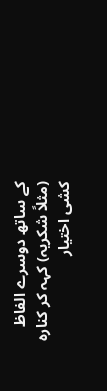کے ساتھ دوسرے الفاظ (مثلاً شکریہ) کہہ کر کنارہ کشی اختیار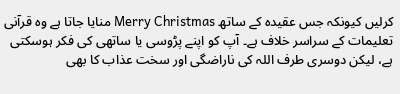کرلیں کیونکہ جس عقیدہ کے ساتھ Merry Christmas منایا جاتا ہے وہ قرآنی تعلیمات کے سراسر خلاف ہے۔ آپ کو اپنے پڑوسی یا ساتھی کی فکر ہوسکتی ہے، لیکن دوسری طرف اللہ کی ناراضگی اور سخت عذاب کا بھی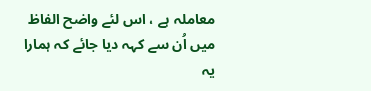معاملہ ہے ، اس لئے واضح الفاظ میں اُن سے کہہ دیا جائے کہ ہمارا یہ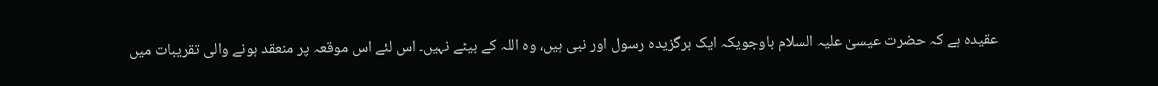عقیدہ ہے کہ حضرت عیسیٰ علیہ السلام باوجویکہ ایک برگزیدہ رسول اور نبی ہیں، وہ اللہ کے بیٹے نہیں۔ اس لئے اس موقعہ پر منعقد ہونے والی تقریبات میں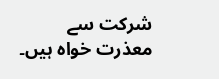شرکت سے معذرت خواہ ہیں۔